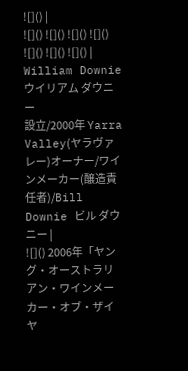![]() |
![]() ![]() ![]() ![]() ![]() ![]() ![]() |
William Downie ウイリアム ダウニー
設立/2000年 Yarra Valley(ヤラヴァレー)オーナー/ワインメーカー(醸造責任者)/Bill Downie ビル ダウニー |
![]() 2006年「ヤング・オーストラリアン・ワインメーカー・オブ・ザイヤ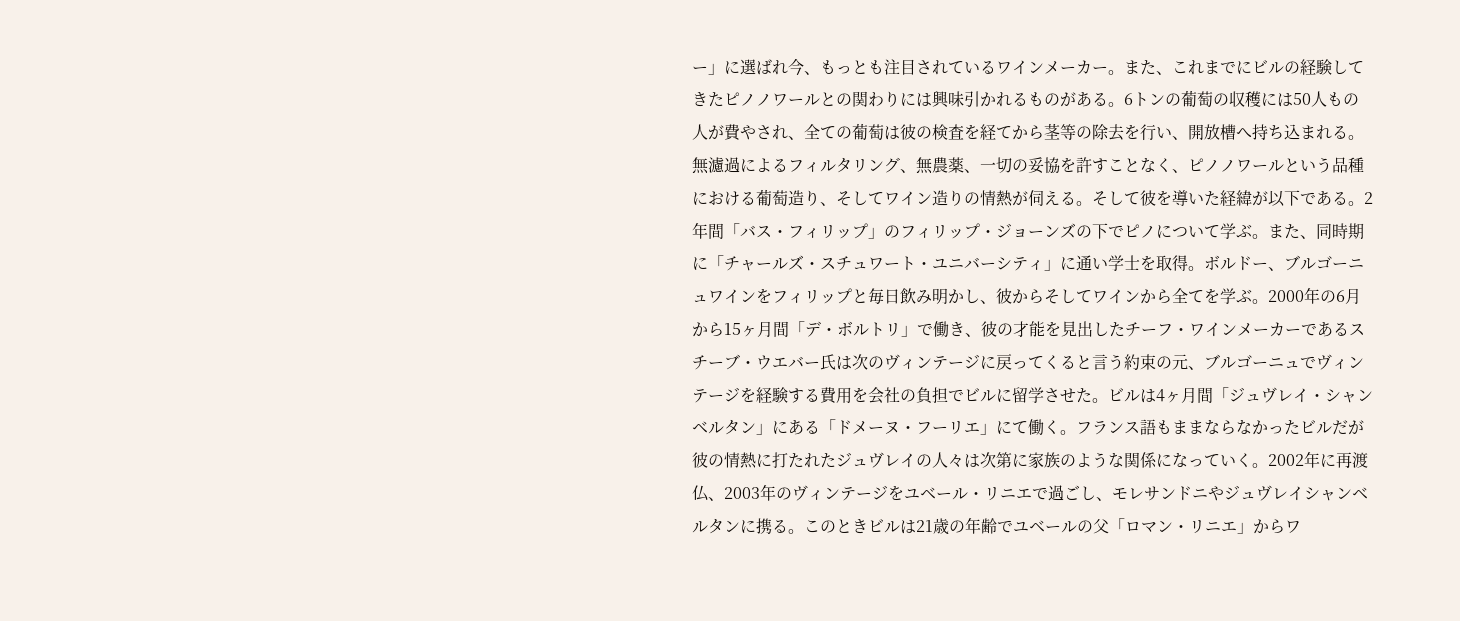ー」に選ばれ今、もっとも注目されているワインメーカー。また、これまでにビルの経験してきたピノノワールとの関わりには興味引かれるものがある。6トンの葡萄の収穫には50人もの人が費やされ、全ての葡萄は彼の検査を経てから茎等の除去を行い、開放槽へ持ち込まれる。無濾過によるフィルタリング、無農薬、一切の妥協を許すことなく、ピノノワールという品種における葡萄造り、そしてワイン造りの情熱が伺える。そして彼を導いた経緯が以下である。2年間「バス・フィリップ」のフィリップ・ジョーンズの下でピノについて学ぶ。また、同時期に「チャールズ・スチュワート・ユニバーシティ」に通い学士を取得。ボルドー、ブルゴーニュワインをフィリップと毎日飲み明かし、彼からそしてワインから全てを学ぶ。2000年の6月から15ヶ月間「デ・ボルトリ」で働き、彼の才能を見出したチーフ・ワインメーカーであるスチーブ・ウエバー氏は次のヴィンテージに戻ってくると言う約束の元、ブルゴーニュでヴィンテージを経験する費用を会社の負担でビルに留学させた。ビルは4ヶ月間「ジュヴレイ・シャンベルタン」にある「ドメーヌ・フーリエ」にて働く。フランス語もままならなかったビルだが彼の情熱に打たれたジュヴレイの人々は次第に家族のような関係になっていく。2002年に再渡仏、2003年のヴィンテージをユベール・リニエで過ごし、モレサンドニやジュヴレイシャンベルタンに携る。このときビルは21歳の年齢でユベールの父「ロマン・リニエ」からワ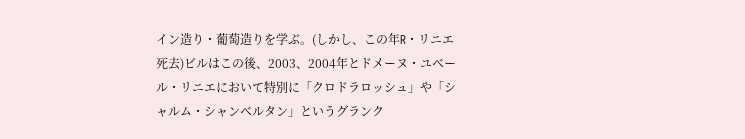イン造り・葡萄造りを学ぶ。(しかし、この年R・リニエ死去)ビルはこの後、2003、2004年とドメーヌ・ユベール・リニエにおいて特別に「クロドラロッシュ」や「シャルム・シャンベルタン」というグランク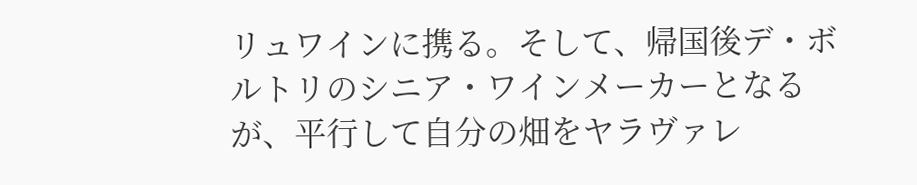リュワインに携る。そして、帰国後デ・ボルトリのシニア・ワインメーカーとなるが、平行して自分の畑をヤラヴァレ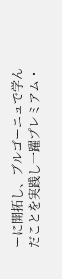ーに開拓し、ブルゴーニュで学んだことを実践し一躍プレミアム・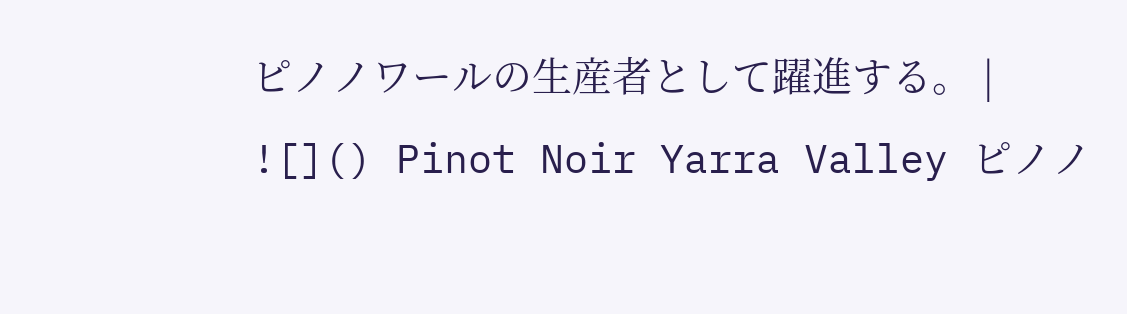ピノノワールの生産者として躍進する。 |
![]() Pinot Noir Yarra Valley ピノノ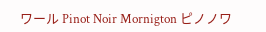ワール Pinot Noir Mornigton ピノノワ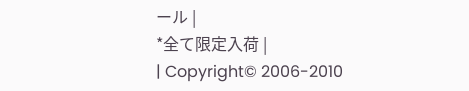ール |
*全て限定入荷 |
| Copyright© 2006-2010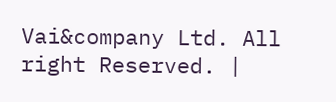Vai&company Ltd. All right Reserved. |